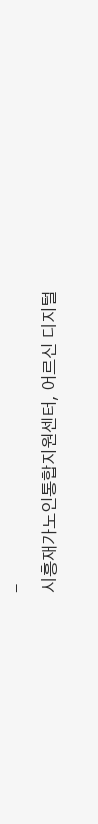-
시흥재가노인통합지원센터, 어르신 디지털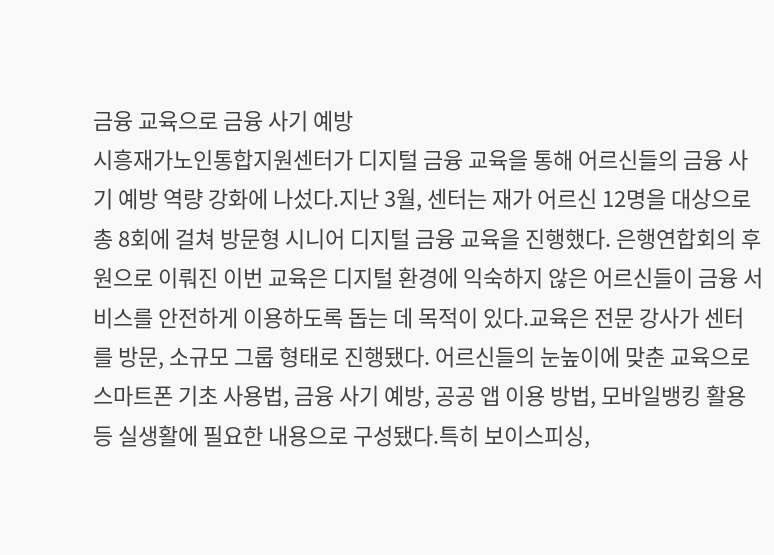금융 교육으로 금융 사기 예방
시흥재가노인통합지원센터가 디지털 금융 교육을 통해 어르신들의 금융 사기 예방 역량 강화에 나섰다.지난 3월, 센터는 재가 어르신 12명을 대상으로 총 8회에 걸쳐 방문형 시니어 디지털 금융 교육을 진행했다. 은행연합회의 후원으로 이뤄진 이번 교육은 디지털 환경에 익숙하지 않은 어르신들이 금융 서비스를 안전하게 이용하도록 돕는 데 목적이 있다.교육은 전문 강사가 센터를 방문, 소규모 그룹 형태로 진행됐다. 어르신들의 눈높이에 맞춘 교육으로 스마트폰 기초 사용법, 금융 사기 예방, 공공 앱 이용 방법, 모바일뱅킹 활용 등 실생활에 필요한 내용으로 구성됐다.특히 보이스피싱,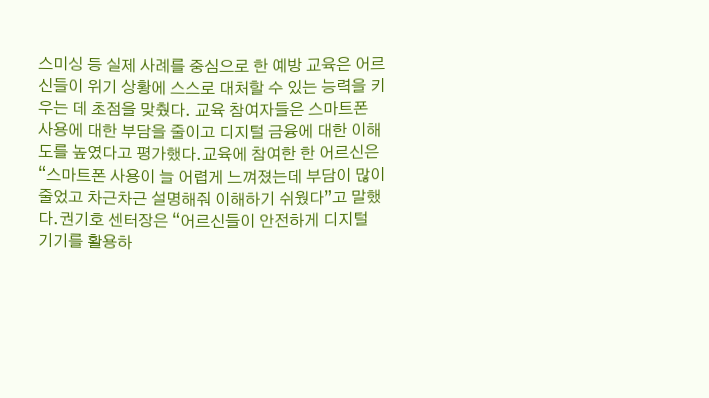스미싱 등 실제 사례를 중심으로 한 예방 교육은 어르신들이 위기 상황에 스스로 대처할 수 있는 능력을 키우는 데 초점을 맞췄다. 교육 참여자들은 스마트폰 사용에 대한 부담을 줄이고 디지털 금융에 대한 이해도를 높였다고 평가했다.교육에 참여한 한 어르신은 “스마트폰 사용이 늘 어렵게 느껴졌는데 부담이 많이 줄었고 차근차근 설명해줘 이해하기 쉬웠다”고 말했다.권기호 센터장은 “어르신들이 안전하게 디지털 기기를 활용하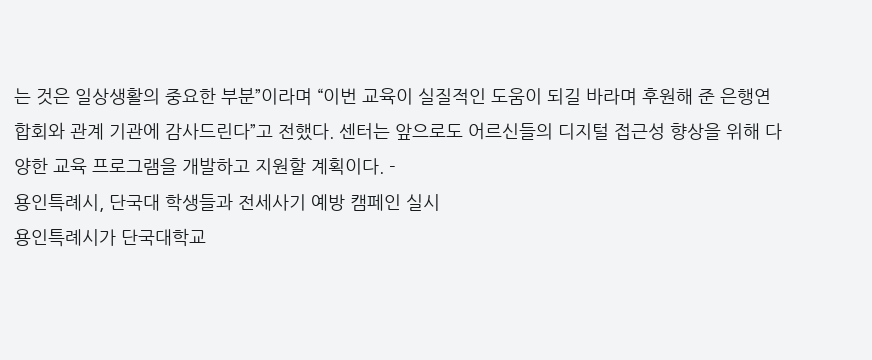는 것은 일상생활의 중요한 부분”이라며 “이번 교육이 실질적인 도움이 되길 바라며 후원해 준 은행연합회와 관계 기관에 감사드린다”고 전했다. 센터는 앞으로도 어르신들의 디지털 접근성 향상을 위해 다양한 교육 프로그램을 개발하고 지원할 계획이다. -
용인특례시, 단국대 학생들과 전세사기 예방 캠페인 실시
용인특례시가 단국대학교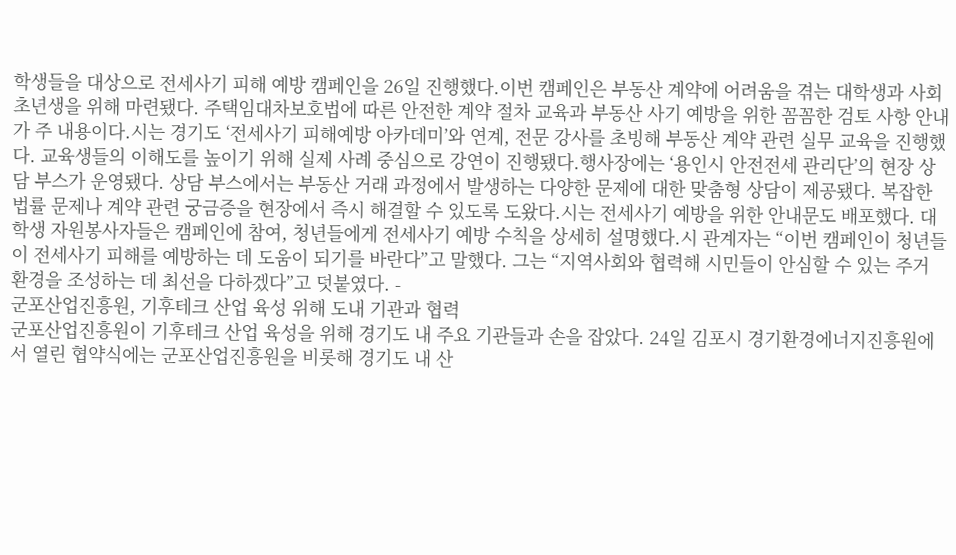학생들을 대상으로 전세사기 피해 예방 캠페인을 26일 진행했다.이번 캠페인은 부동산 계약에 어려움을 겪는 대학생과 사회 초년생을 위해 마련됐다. 주택임대차보호법에 따른 안전한 계약 절차 교육과 부동산 사기 예방을 위한 꼼꼼한 검토 사항 안내가 주 내용이다.시는 경기도 ‘전세사기 피해예방 아카데미’와 연계, 전문 강사를 초빙해 부동산 계약 관련 실무 교육을 진행했다. 교육생들의 이해도를 높이기 위해 실제 사례 중심으로 강연이 진행됐다.행사장에는 ‘용인시 안전전세 관리단’의 현장 상담 부스가 운영됐다. 상담 부스에서는 부동산 거래 과정에서 발생하는 다양한 문제에 대한 맞춤형 상담이 제공됐다. 복잡한 법률 문제나 계약 관련 궁금증을 현장에서 즉시 해결할 수 있도록 도왔다.시는 전세사기 예방을 위한 안내문도 배포했다. 대학생 자원봉사자들은 캠페인에 참여, 청년들에게 전세사기 예방 수칙을 상세히 설명했다.시 관계자는 “이번 캠페인이 청년들이 전세사기 피해를 예방하는 데 도움이 되기를 바란다”고 말했다. 그는 “지역사회와 협력해 시민들이 안심할 수 있는 주거 환경을 조성하는 데 최선을 다하겠다”고 덧붙였다. -
군포산업진흥원, 기후테크 산업 육성 위해 도내 기관과 협력
군포산업진흥원이 기후테크 산업 육성을 위해 경기도 내 주요 기관들과 손을 잡았다. 24일 김포시 경기환경에너지진흥원에서 열린 협약식에는 군포산업진흥원을 비롯해 경기도 내 산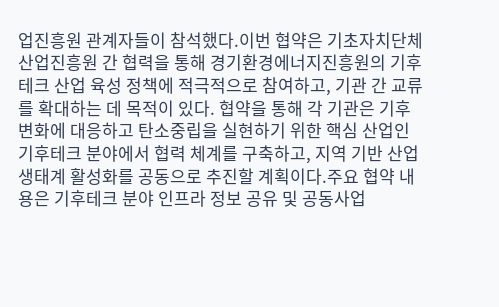업진흥원 관계자들이 참석했다.이번 협약은 기초자치단체 산업진흥원 간 협력을 통해 경기환경에너지진흥원의 기후테크 산업 육성 정책에 적극적으로 참여하고, 기관 간 교류를 확대하는 데 목적이 있다. 협약을 통해 각 기관은 기후변화에 대응하고 탄소중립을 실현하기 위한 핵심 산업인 기후테크 분야에서 협력 체계를 구축하고, 지역 기반 산업 생태계 활성화를 공동으로 추진할 계획이다.주요 협약 내용은 기후테크 분야 인프라 정보 공유 및 공동사업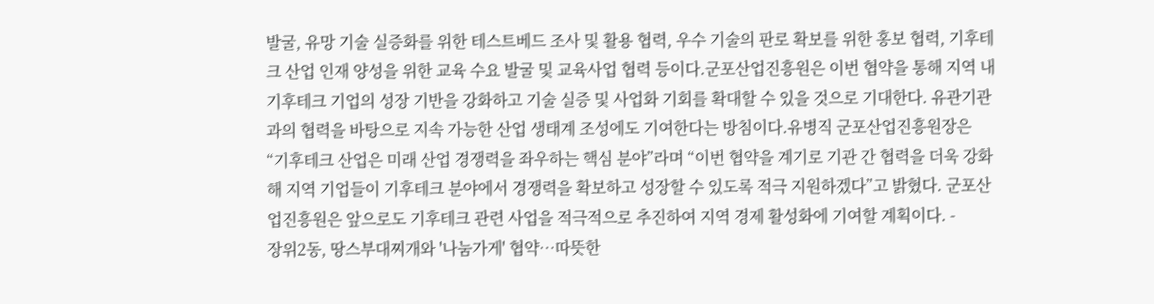발굴, 유망 기술 실증화를 위한 테스트베드 조사 및 활용 협력, 우수 기술의 판로 확보를 위한 홍보 협력, 기후테크 산업 인재 양성을 위한 교육 수요 발굴 및 교육사업 협력 등이다.군포산업진흥원은 이번 협약을 통해 지역 내 기후테크 기업의 성장 기반을 강화하고 기술 실증 및 사업화 기회를 확대할 수 있을 것으로 기대한다. 유관기관과의 협력을 바탕으로 지속 가능한 산업 생태계 조성에도 기여한다는 방침이다.유병직 군포산업진흥원장은 “기후테크 산업은 미래 산업 경쟁력을 좌우하는 핵심 분야”라며 “이번 협약을 계기로 기관 간 협력을 더욱 강화해 지역 기업들이 기후테크 분야에서 경쟁력을 확보하고 성장할 수 있도록 적극 지원하겠다”고 밝혔다. 군포산업진흥원은 앞으로도 기후테크 관련 사업을 적극적으로 추진하여 지역 경제 활성화에 기여할 계획이다. -
장위2동, 땅스부대찌개와 '나눔가게' 협약…따뜻한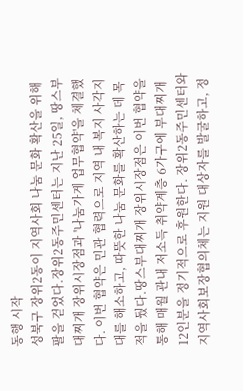동행 시작
성북구 장위2동이 지역사회 나눔 문화 확산을 위해 팔을 걷었다.장위2동주민센터는 지난 25일, 땅스부대찌개 장위시장점과 '나눔가게 업무협약'을 체결했다. 이번 협약은 민관 협력으로 지역 내 복지 사각지대를 해소하고, 따뜻한 나눔 문화를 확산하는 데 목적을 뒀다.땅스부대찌개 장위시장점은 이번 협약을 통해 매월 관내 저소득 취약계층 6가구에 부대찌개 12인분을 정기적으로 후원한다. 장위2동주민센터와 지역사회보장협의체는 지원 대상자를 발굴하고, 정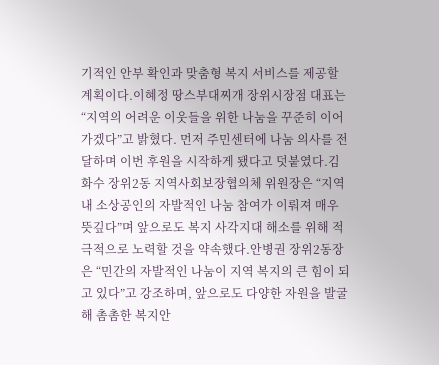기적인 안부 확인과 맞춤형 복지 서비스를 제공할 계획이다.이혜정 땅스부대찌개 장위시장점 대표는 “지역의 어려운 이웃들을 위한 나눔을 꾸준히 이어가겠다”고 밝혔다. 먼저 주민센터에 나눔 의사를 전달하며 이번 후원을 시작하게 됐다고 덧붙였다.김화수 장위2동 지역사회보장협의체 위원장은 “지역 내 소상공인의 자발적인 나눔 참여가 이뤄져 매우 뜻깊다”며 앞으로도 복지 사각지대 해소를 위해 적극적으로 노력할 것을 약속했다.안병권 장위2동장은 “민간의 자발적인 나눔이 지역 복지의 큰 힘이 되고 있다”고 강조하며, 앞으로도 다양한 자원을 발굴해 촘촘한 복지안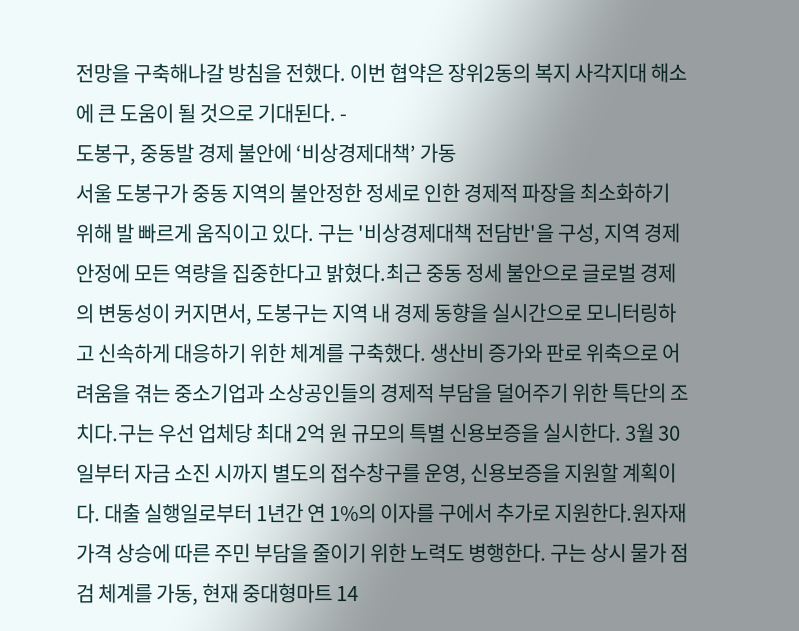전망을 구축해나갈 방침을 전했다. 이번 협약은 장위2동의 복지 사각지대 해소에 큰 도움이 될 것으로 기대된다. -
도봉구, 중동발 경제 불안에 ‘비상경제대책’ 가동
서울 도봉구가 중동 지역의 불안정한 정세로 인한 경제적 파장을 최소화하기 위해 발 빠르게 움직이고 있다. 구는 '비상경제대책 전담반'을 구성, 지역 경제 안정에 모든 역량을 집중한다고 밝혔다.최근 중동 정세 불안으로 글로벌 경제의 변동성이 커지면서, 도봉구는 지역 내 경제 동향을 실시간으로 모니터링하고 신속하게 대응하기 위한 체계를 구축했다. 생산비 증가와 판로 위축으로 어려움을 겪는 중소기업과 소상공인들의 경제적 부담을 덜어주기 위한 특단의 조치다.구는 우선 업체당 최대 2억 원 규모의 특별 신용보증을 실시한다. 3월 30일부터 자금 소진 시까지 별도의 접수창구를 운영, 신용보증을 지원할 계획이다. 대출 실행일로부터 1년간 연 1%의 이자를 구에서 추가로 지원한다.원자재 가격 상승에 따른 주민 부담을 줄이기 위한 노력도 병행한다. 구는 상시 물가 점검 체계를 가동, 현재 중대형마트 14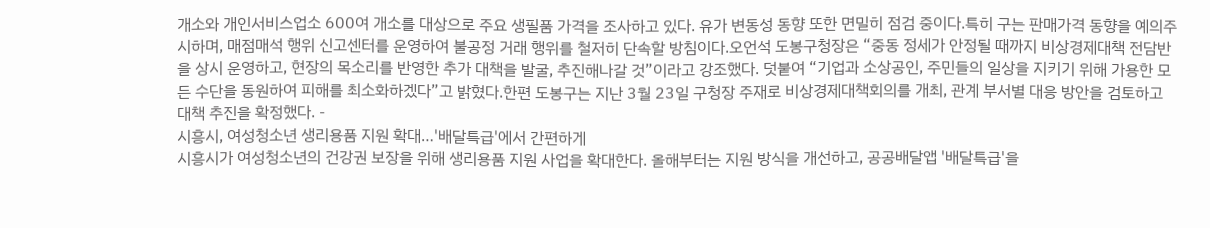개소와 개인서비스업소 600여 개소를 대상으로 주요 생필품 가격을 조사하고 있다. 유가 변동성 동향 또한 면밀히 점검 중이다.특히 구는 판매가격 동향을 예의주시하며, 매점매석 행위 신고센터를 운영하여 불공정 거래 행위를 철저히 단속할 방침이다.오언석 도봉구청장은 “중동 정세가 안정될 때까지 비상경제대책 전담반을 상시 운영하고, 현장의 목소리를 반영한 추가 대책을 발굴, 추진해나갈 것”이라고 강조했다. 덧붙여 “기업과 소상공인, 주민들의 일상을 지키기 위해 가용한 모든 수단을 동원하여 피해를 최소화하겠다”고 밝혔다.한편 도봉구는 지난 3월 23일 구청장 주재로 비상경제대책회의를 개최, 관계 부서별 대응 방안을 검토하고 대책 추진을 확정했다. -
시흥시, 여성청소년 생리용품 지원 확대…'배달특급'에서 간편하게
시흥시가 여성청소년의 건강권 보장을 위해 생리용품 지원 사업을 확대한다. 올해부터는 지원 방식을 개선하고, 공공배달앱 '배달특급'을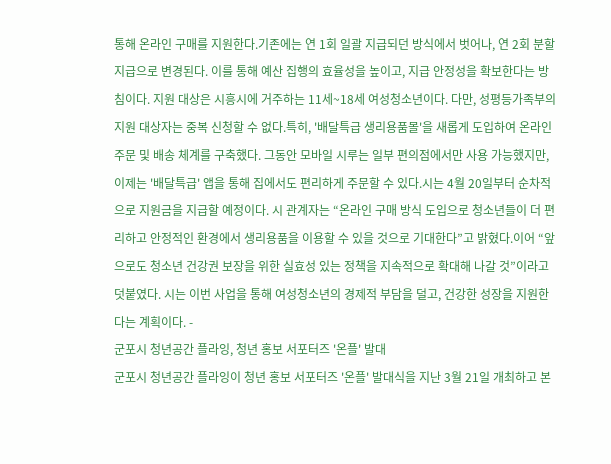통해 온라인 구매를 지원한다.기존에는 연 1회 일괄 지급되던 방식에서 벗어나, 연 2회 분할 지급으로 변경된다. 이를 통해 예산 집행의 효율성을 높이고, 지급 안정성을 확보한다는 방침이다. 지원 대상은 시흥시에 거주하는 11세~18세 여성청소년이다. 다만, 성평등가족부의 지원 대상자는 중복 신청할 수 없다.특히, '배달특급 생리용품몰'을 새롭게 도입하여 온라인 주문 및 배송 체계를 구축했다. 그동안 모바일 시루는 일부 편의점에서만 사용 가능했지만, 이제는 '배달특급' 앱을 통해 집에서도 편리하게 주문할 수 있다.시는 4월 20일부터 순차적으로 지원금을 지급할 예정이다. 시 관계자는 “온라인 구매 방식 도입으로 청소년들이 더 편리하고 안정적인 환경에서 생리용품을 이용할 수 있을 것으로 기대한다”고 밝혔다.이어 “앞으로도 청소년 건강권 보장을 위한 실효성 있는 정책을 지속적으로 확대해 나갈 것”이라고 덧붙였다. 시는 이번 사업을 통해 여성청소년의 경제적 부담을 덜고, 건강한 성장을 지원한다는 계획이다. -
군포시 청년공간 플라잉, 청년 홍보 서포터즈 '온플' 발대
군포시 청년공간 플라잉이 청년 홍보 서포터즈 '온플' 발대식을 지난 3월 21일 개최하고 본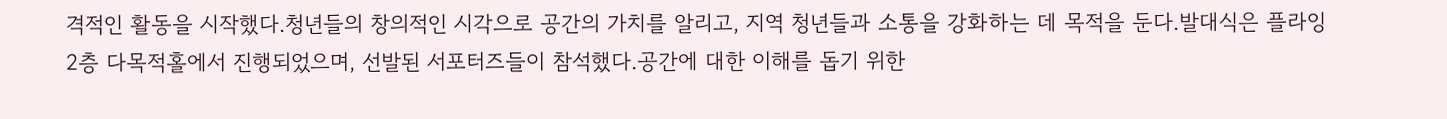격적인 활동을 시작했다.청년들의 창의적인 시각으로 공간의 가치를 알리고, 지역 청년들과 소통을 강화하는 데 목적을 둔다.발대식은 플라잉 2층 다목적홀에서 진행되었으며, 선발된 서포터즈들이 참석했다.공간에 대한 이해를 돕기 위한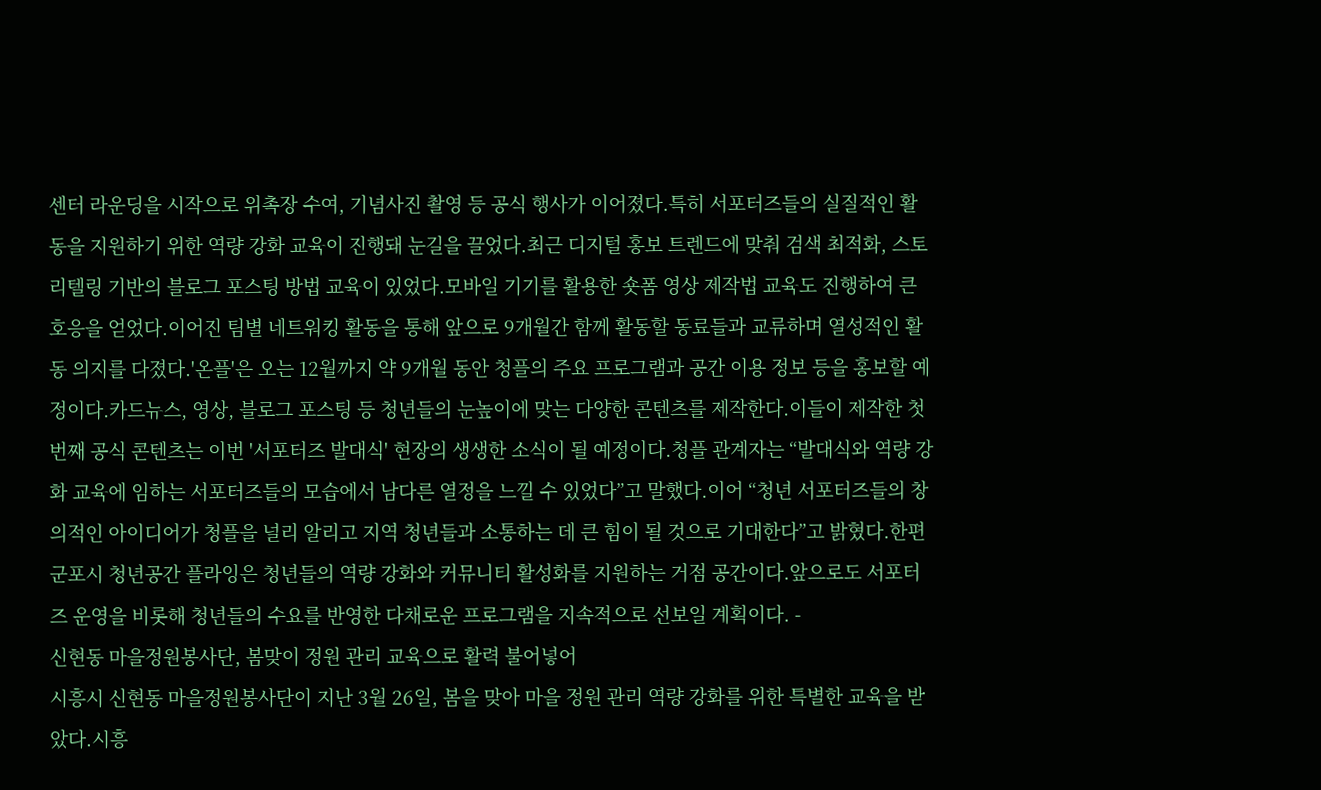센터 라운딩을 시작으로 위촉장 수여, 기념사진 촬영 등 공식 행사가 이어졌다.특히 서포터즈들의 실질적인 활동을 지원하기 위한 역량 강화 교육이 진행돼 눈길을 끌었다.최근 디지털 홍보 트렌드에 맞춰 검색 최적화, 스토리텔링 기반의 블로그 포스팅 방법 교육이 있었다.모바일 기기를 활용한 숏폼 영상 제작법 교육도 진행하여 큰 호응을 얻었다.이어진 팀별 네트워킹 활동을 통해 앞으로 9개월간 함께 활동할 동료들과 교류하며 열성적인 활동 의지를 다졌다.'온플'은 오는 12월까지 약 9개월 동안 청플의 주요 프로그램과 공간 이용 정보 등을 홍보할 예정이다.카드뉴스, 영상, 블로그 포스팅 등 청년들의 눈높이에 맞는 다양한 콘텐츠를 제작한다.이들이 제작한 첫 번째 공식 콘텐츠는 이번 '서포터즈 발대식' 현장의 생생한 소식이 될 예정이다.청플 관계자는 “발대식와 역량 강화 교육에 임하는 서포터즈들의 모습에서 남다른 열정을 느낄 수 있었다”고 말했다.이어 “청년 서포터즈들의 창의적인 아이디어가 청플을 널리 알리고 지역 청년들과 소통하는 데 큰 힘이 될 것으로 기대한다”고 밝혔다.한편 군포시 청년공간 플라잉은 청년들의 역량 강화와 커뮤니티 활성화를 지원하는 거점 공간이다.앞으로도 서포터즈 운영을 비롯해 청년들의 수요를 반영한 다채로운 프로그램을 지속적으로 선보일 계획이다. -
신현동 마을정원봉사단, 봄맞이 정원 관리 교육으로 활력 불어넣어
시흥시 신현동 마을정원봉사단이 지난 3월 26일, 봄을 맞아 마을 정원 관리 역량 강화를 위한 특별한 교육을 받았다.시흥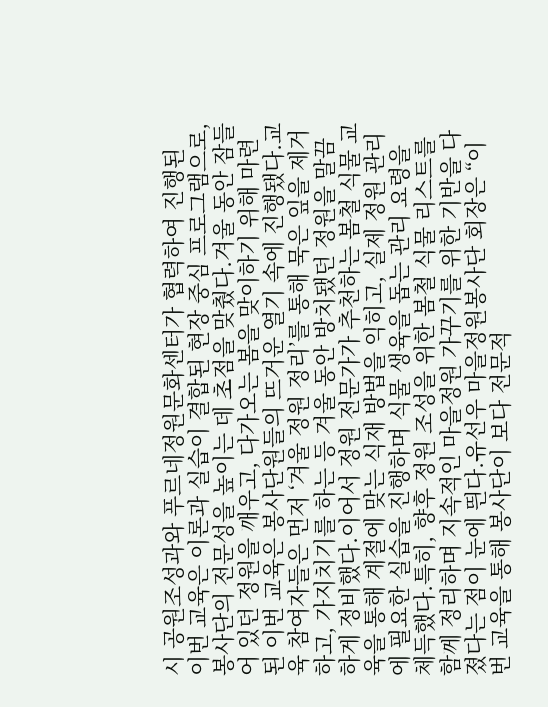시 공원조성과와 푸르네정원문화센터가 협력하여 진행된 이번 교육은 이론과 실습이 결합된 현장 중심 프로그램으로, 봉사단의 전문성을 높이는 데 초점을 맞췄다.겨울 동안 잠들어 있던 정원을 깨우고, 다가오는 봄을 맞이하기 위해 마련된 이번 교육은 봉사단원들의 뜨거운 열기 속에 진행됐다.교육 참여자들은 먼저 ‘겨울 정원 정리’를 통해 묵은 잎을 제거하고, 가지치기를 하는 등 겨울 동안 방치됐던 정원을 말끔하게 정비했다.이어서 정원 전문가가 추천하는 봄철 식물 교육을 통해 계절에 맞는 식재 방법을 익히고, 실제 정원 관리에 필요한 실습을 진행하며 식물 생육을 돕는 관리 요령을 체득했다.특히, 향후 정원 조성을 위한 봄철 식물 리스트를 함께 정리하며 지속적인 마을정원 가꾸기를 위한 기반을 다졌다는 점이 눈에 띈다.유선우 마을정원봉사단 회장은 “이번 교육을 통해 봉사단이 보다 전문적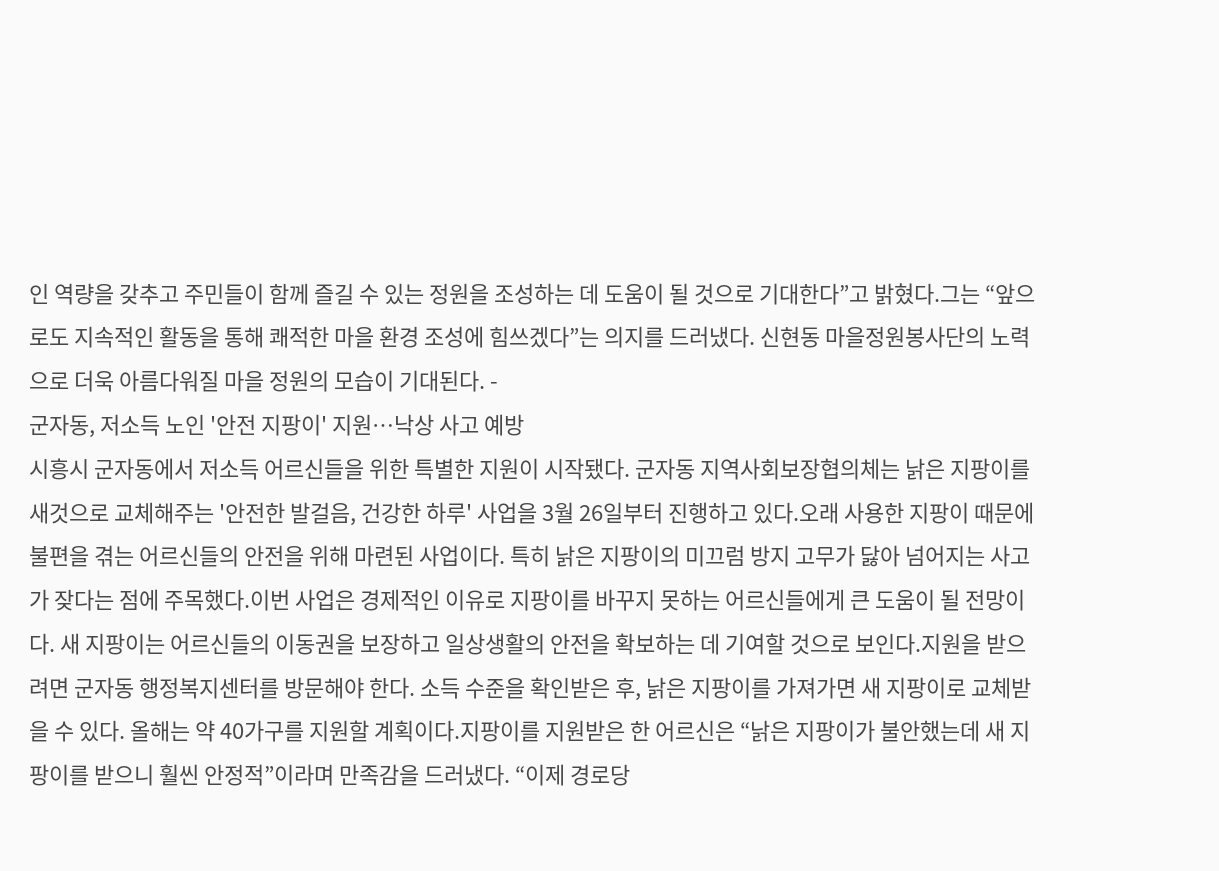인 역량을 갖추고 주민들이 함께 즐길 수 있는 정원을 조성하는 데 도움이 될 것으로 기대한다”고 밝혔다.그는 “앞으로도 지속적인 활동을 통해 쾌적한 마을 환경 조성에 힘쓰겠다”는 의지를 드러냈다. 신현동 마을정원봉사단의 노력으로 더욱 아름다워질 마을 정원의 모습이 기대된다. -
군자동, 저소득 노인 '안전 지팡이' 지원…낙상 사고 예방
시흥시 군자동에서 저소득 어르신들을 위한 특별한 지원이 시작됐다. 군자동 지역사회보장협의체는 낡은 지팡이를 새것으로 교체해주는 '안전한 발걸음, 건강한 하루' 사업을 3월 26일부터 진행하고 있다.오래 사용한 지팡이 때문에 불편을 겪는 어르신들의 안전을 위해 마련된 사업이다. 특히 낡은 지팡이의 미끄럼 방지 고무가 닳아 넘어지는 사고가 잦다는 점에 주목했다.이번 사업은 경제적인 이유로 지팡이를 바꾸지 못하는 어르신들에게 큰 도움이 될 전망이다. 새 지팡이는 어르신들의 이동권을 보장하고 일상생활의 안전을 확보하는 데 기여할 것으로 보인다.지원을 받으려면 군자동 행정복지센터를 방문해야 한다. 소득 수준을 확인받은 후, 낡은 지팡이를 가져가면 새 지팡이로 교체받을 수 있다. 올해는 약 40가구를 지원할 계획이다.지팡이를 지원받은 한 어르신은 “낡은 지팡이가 불안했는데 새 지팡이를 받으니 훨씬 안정적”이라며 만족감을 드러냈다. “이제 경로당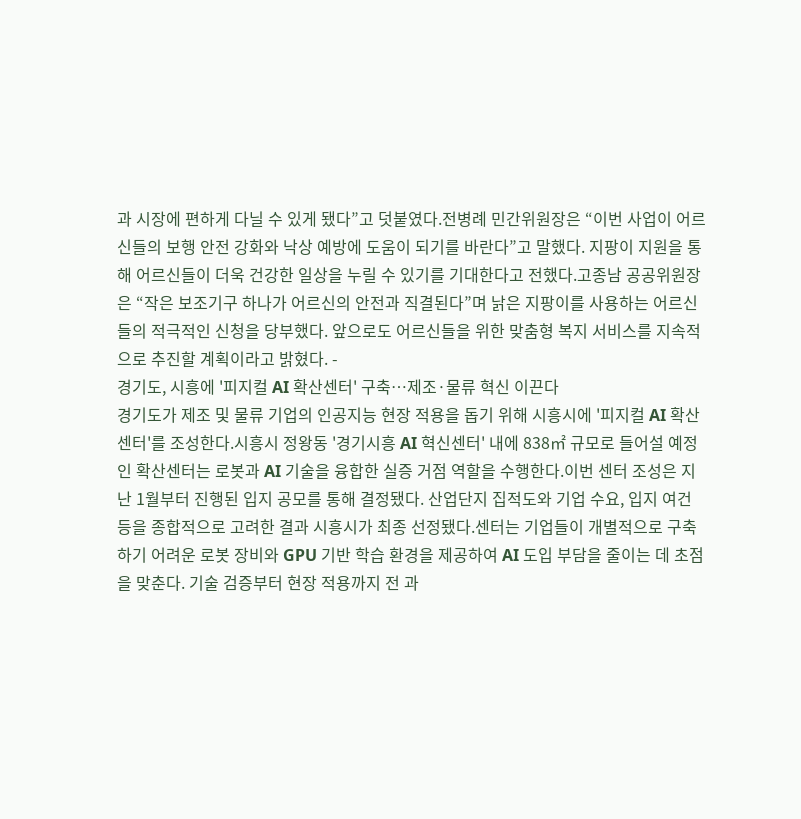과 시장에 편하게 다닐 수 있게 됐다”고 덧붙였다.전병례 민간위원장은 “이번 사업이 어르신들의 보행 안전 강화와 낙상 예방에 도움이 되기를 바란다”고 말했다. 지팡이 지원을 통해 어르신들이 더욱 건강한 일상을 누릴 수 있기를 기대한다고 전했다.고종남 공공위원장은 “작은 보조기구 하나가 어르신의 안전과 직결된다”며 낡은 지팡이를 사용하는 어르신들의 적극적인 신청을 당부했다. 앞으로도 어르신들을 위한 맞춤형 복지 서비스를 지속적으로 추진할 계획이라고 밝혔다. -
경기도, 시흥에 '피지컬 AI 확산센터' 구축…제조·물류 혁신 이끈다
경기도가 제조 및 물류 기업의 인공지능 현장 적용을 돕기 위해 시흥시에 '피지컬 AI 확산센터'를 조성한다.시흥시 정왕동 '경기시흥 AI 혁신센터' 내에 838㎡ 규모로 들어설 예정인 확산센터는 로봇과 AI 기술을 융합한 실증 거점 역할을 수행한다.이번 센터 조성은 지난 1월부터 진행된 입지 공모를 통해 결정됐다. 산업단지 집적도와 기업 수요, 입지 여건 등을 종합적으로 고려한 결과 시흥시가 최종 선정됐다.센터는 기업들이 개별적으로 구축하기 어려운 로봇 장비와 GPU 기반 학습 환경을 제공하여 AI 도입 부담을 줄이는 데 초점을 맞춘다. 기술 검증부터 현장 적용까지 전 과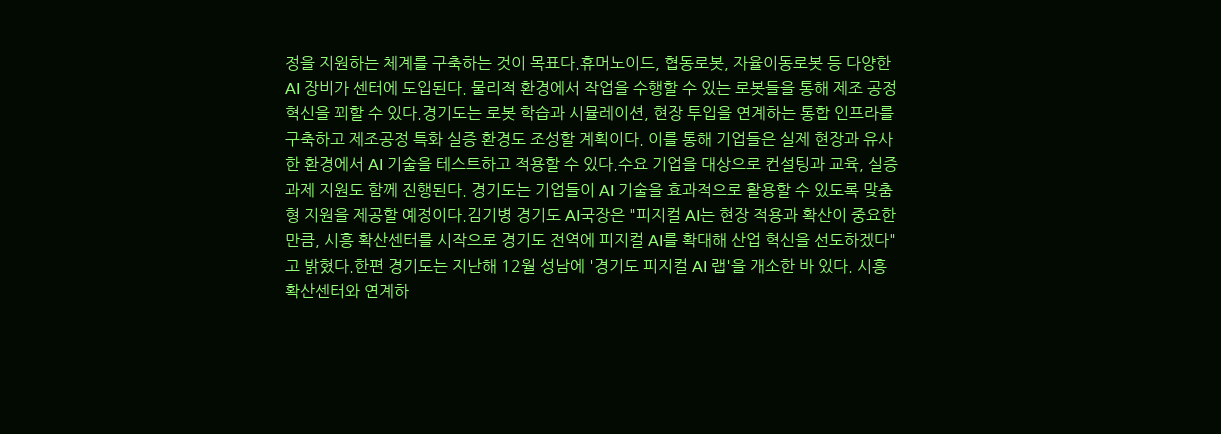정을 지원하는 체계를 구축하는 것이 목표다.휴머노이드, 협동로봇, 자율이동로봇 등 다양한 AI 장비가 센터에 도입된다. 물리적 환경에서 작업을 수행할 수 있는 로봇들을 통해 제조 공정 혁신을 꾀할 수 있다.경기도는 로봇 학습과 시뮬레이션, 현장 투입을 연계하는 통합 인프라를 구축하고 제조공정 특화 실증 환경도 조성할 계획이다. 이를 통해 기업들은 실제 현장과 유사한 환경에서 AI 기술을 테스트하고 적용할 수 있다.수요 기업을 대상으로 컨설팅과 교육, 실증 과제 지원도 함께 진행된다. 경기도는 기업들이 AI 기술을 효과적으로 활용할 수 있도록 맞춤형 지원을 제공할 예정이다.김기병 경기도 AI국장은 "피지컬 AI는 현장 적용과 확산이 중요한 만큼, 시흥 확산센터를 시작으로 경기도 전역에 피지컬 AI를 확대해 산업 혁신을 선도하겠다"고 밝혔다.한편 경기도는 지난해 12월 성남에 '경기도 피지컬 AI 랩'을 개소한 바 있다. 시흥 확산센터와 연계하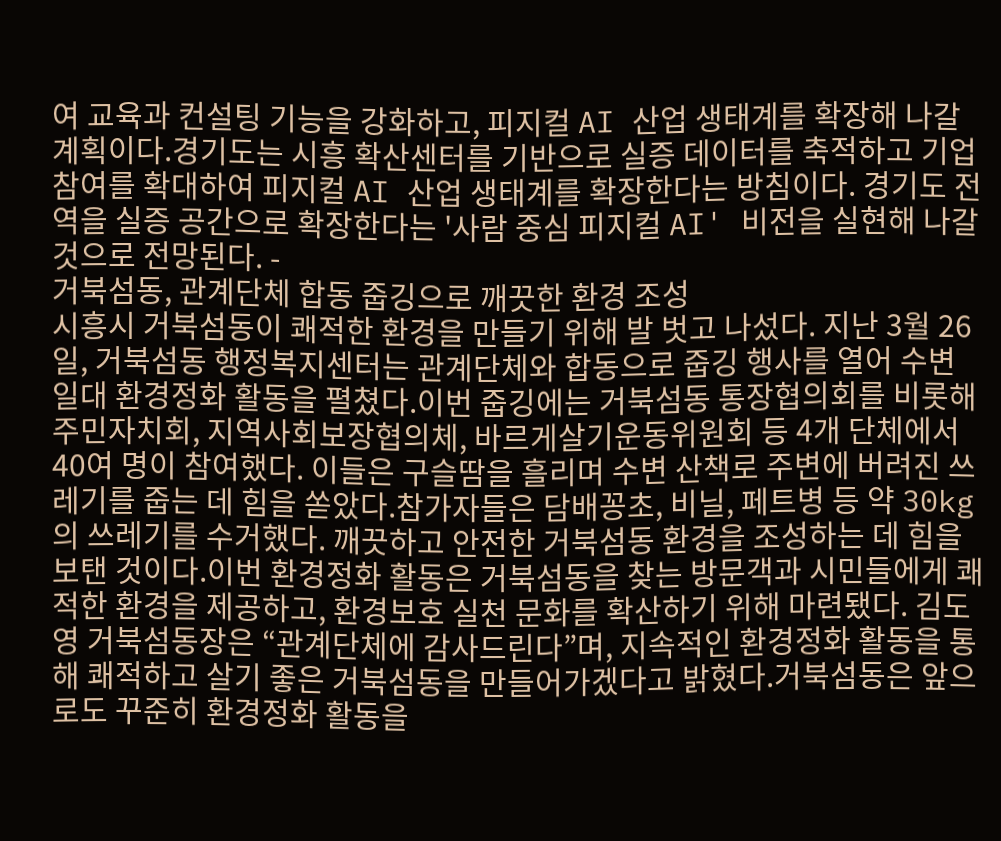여 교육과 컨설팅 기능을 강화하고, 피지컬 AI 산업 생태계를 확장해 나갈 계획이다.경기도는 시흥 확산센터를 기반으로 실증 데이터를 축적하고 기업 참여를 확대하여 피지컬 AI 산업 생태계를 확장한다는 방침이다. 경기도 전역을 실증 공간으로 확장한다는 '사람 중심 피지컬 AI' 비전을 실현해 나갈 것으로 전망된다. -
거북섬동, 관계단체 합동 줍깅으로 깨끗한 환경 조성
시흥시 거북섬동이 쾌적한 환경을 만들기 위해 발 벗고 나섰다. 지난 3월 26일, 거북섬동 행정복지센터는 관계단체와 합동으로 줍깅 행사를 열어 수변 일대 환경정화 활동을 펼쳤다.이번 줍깅에는 거북섬동 통장협의회를 비롯해 주민자치회, 지역사회보장협의체, 바르게살기운동위원회 등 4개 단체에서 40여 명이 참여했다. 이들은 구슬땀을 흘리며 수변 산책로 주변에 버려진 쓰레기를 줍는 데 힘을 쏟았다.참가자들은 담배꽁초, 비닐, 페트병 등 약 30kg의 쓰레기를 수거했다. 깨끗하고 안전한 거북섬동 환경을 조성하는 데 힘을 보탠 것이다.이번 환경정화 활동은 거북섬동을 찾는 방문객과 시민들에게 쾌적한 환경을 제공하고, 환경보호 실천 문화를 확산하기 위해 마련됐다. 김도영 거북섬동장은 “관계단체에 감사드린다”며, 지속적인 환경정화 활동을 통해 쾌적하고 살기 좋은 거북섬동을 만들어가겠다고 밝혔다.거북섬동은 앞으로도 꾸준히 환경정화 활동을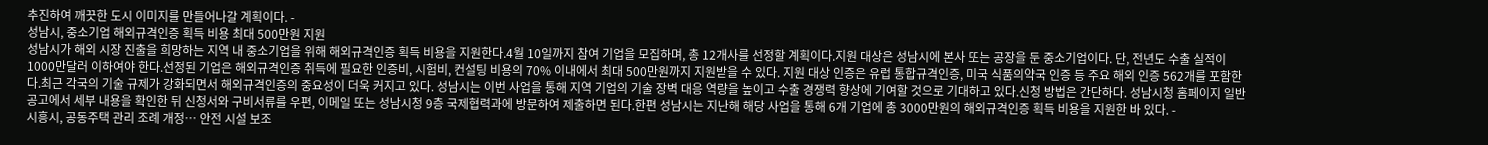추진하여 깨끗한 도시 이미지를 만들어나갈 계획이다. -
성남시, 중소기업 해외규격인증 획득 비용 최대 500만원 지원
성남시가 해외 시장 진출을 희망하는 지역 내 중소기업을 위해 해외규격인증 획득 비용을 지원한다.4월 10일까지 참여 기업을 모집하며, 총 12개사를 선정할 계획이다.지원 대상은 성남시에 본사 또는 공장을 둔 중소기업이다. 단, 전년도 수출 실적이 1000만달러 이하여야 한다.선정된 기업은 해외규격인증 취득에 필요한 인증비, 시험비, 컨설팅 비용의 70% 이내에서 최대 500만원까지 지원받을 수 있다. 지원 대상 인증은 유럽 통합규격인증, 미국 식품의약국 인증 등 주요 해외 인증 562개를 포함한다.최근 각국의 기술 규제가 강화되면서 해외규격인증의 중요성이 더욱 커지고 있다. 성남시는 이번 사업을 통해 지역 기업의 기술 장벽 대응 역량을 높이고 수출 경쟁력 향상에 기여할 것으로 기대하고 있다.신청 방법은 간단하다. 성남시청 홈페이지 일반공고에서 세부 내용을 확인한 뒤 신청서와 구비서류를 우편, 이메일 또는 성남시청 9층 국제협력과에 방문하여 제출하면 된다.한편 성남시는 지난해 해당 사업을 통해 6개 기업에 총 3000만원의 해외규격인증 획득 비용을 지원한 바 있다. -
시흥시, 공동주택 관리 조례 개정… 안전 시설 보조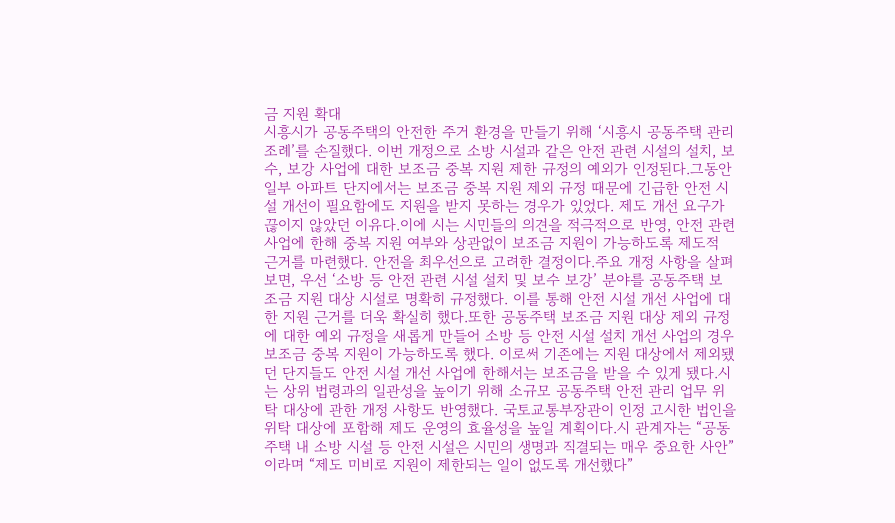금 지원 확대
시흥시가 공동주택의 안전한 주거 환경을 만들기 위해 ‘시흥시 공동주택 관리 조례’를 손질했다. 이번 개정으로 소방 시설과 같은 안전 관련 시설의 설치, 보수, 보강 사업에 대한 보조금 중복 지원 제한 규정의 예외가 인정된다.그동안 일부 아파트 단지에서는 보조금 중복 지원 제외 규정 때문에 긴급한 안전 시설 개선이 필요함에도 지원을 받지 못하는 경우가 있었다. 제도 개선 요구가 끊이지 않았던 이유다.이에 시는 시민들의 의견을 적극적으로 반영, 안전 관련 사업에 한해 중복 지원 여부와 상관없이 보조금 지원이 가능하도록 제도적 근거를 마련했다. 안전을 최우선으로 고려한 결정이다.주요 개정 사항을 살펴보면, 우선 ‘소방 등 안전 관련 시설 설치 및 보수 보강’ 분야를 공동주택 보조금 지원 대상 시설로 명확히 규정했다. 이를 통해 안전 시설 개선 사업에 대한 지원 근거를 더욱 확실히 했다.또한 공동주택 보조금 지원 대상 제외 규정에 대한 예외 규정을 새롭게 만들어 소방 등 안전 시설 설치 개선 사업의 경우 보조금 중복 지원이 가능하도록 했다. 이로써 기존에는 지원 대상에서 제외됐던 단지들도 안전 시설 개선 사업에 한해서는 보조금을 받을 수 있게 됐다.시는 상위 법령과의 일관성을 높이기 위해 소규모 공동주택 안전 관리 업무 위탁 대상에 관한 개정 사항도 반영했다. 국토교통부장관이 인정 고시한 법인을 위탁 대상에 포함해 제도 운영의 효율성을 높일 계획이다.시 관계자는 “공동주택 내 소방 시설 등 안전 시설은 시민의 생명과 직결되는 매우 중요한 사안”이라며 “제도 미비로 지원이 제한되는 일이 없도록 개선했다”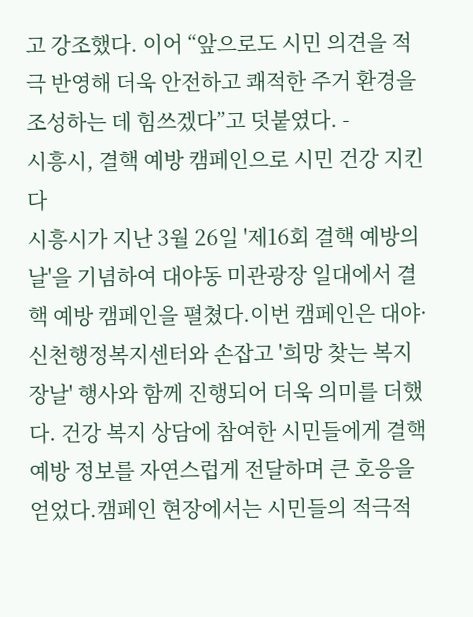고 강조했다. 이어 “앞으로도 시민 의견을 적극 반영해 더욱 안전하고 쾌적한 주거 환경을 조성하는 데 힘쓰겠다”고 덧붙였다. -
시흥시, 결핵 예방 캠페인으로 시민 건강 지킨다
시흥시가 지난 3월 26일 '제16회 결핵 예방의 날'을 기념하여 대야동 미관광장 일대에서 결핵 예방 캠페인을 펼쳤다.이번 캠페인은 대야·신천행정복지센터와 손잡고 '희망 찾는 복지 장날' 행사와 함께 진행되어 더욱 의미를 더했다. 건강 복지 상담에 참여한 시민들에게 결핵 예방 정보를 자연스럽게 전달하며 큰 호응을 얻었다.캠페인 현장에서는 시민들의 적극적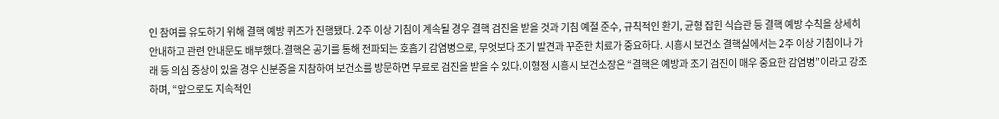인 참여를 유도하기 위해 결핵 예방 퀴즈가 진행됐다. 2주 이상 기침이 계속될 경우 결핵 검진을 받을 것과 기침 예절 준수, 규칙적인 환기, 균형 잡힌 식습관 등 결핵 예방 수칙을 상세히 안내하고 관련 안내문도 배부했다.결핵은 공기를 통해 전파되는 호흡기 감염병으로, 무엇보다 조기 발견과 꾸준한 치료가 중요하다. 시흥시 보건소 결핵실에서는 2주 이상 기침이나 가래 등 의심 증상이 있을 경우 신분증을 지참하여 보건소를 방문하면 무료로 검진을 받을 수 있다.이형정 시흥시 보건소장은 “결핵은 예방과 조기 검진이 매우 중요한 감염병”이라고 강조하며, “앞으로도 지속적인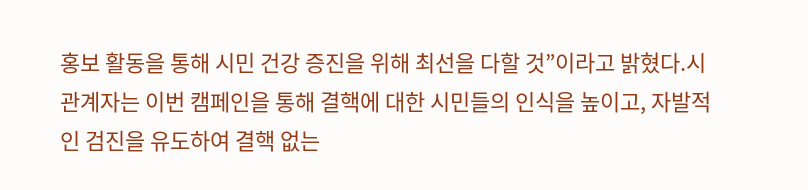홍보 활동을 통해 시민 건강 증진을 위해 최선을 다할 것”이라고 밝혔다.시 관계자는 이번 캠페인을 통해 결핵에 대한 시민들의 인식을 높이고, 자발적인 검진을 유도하여 결핵 없는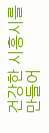건강한 시흥시를 만들어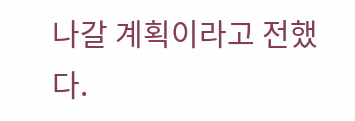나갈 계획이라고 전했다.